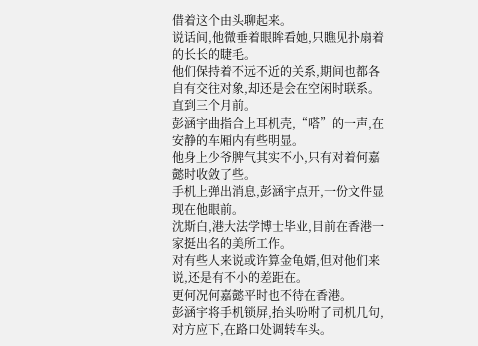借着这个由头聊起来。
说话间,他微垂着眼眸看她,只瞧见扑扇着的长长的睫毛。
他们保持着不远不近的关系,期间也都各自有交往对象,却还是会在空闲时联系。
直到三个月前。
彭涵宇曲指合上耳机壳,“嗒”的一声,在安静的车厢内有些明显。
他身上少爷脾气其实不小,只有对着何嘉懿时收敛了些。
手机上弹出消息,彭涵宇点开,一份文件显现在他眼前。
沈斯白,港大法学博士毕业,目前在香港一家挺出名的美所工作。
对有些人来说或许算金龟婿,但对他们来说,还是有不小的差距在。
更何况何嘉懿平时也不待在香港。
彭涵宇将手机锁屏,抬头吩咐了司机几句,对方应下,在路口处调转车头。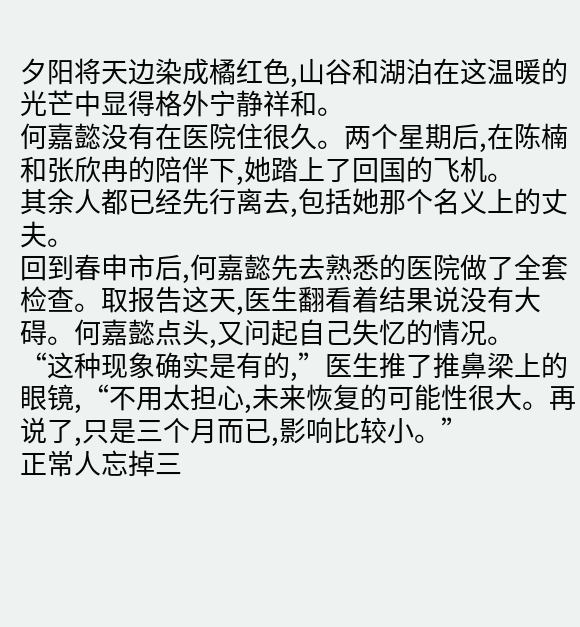夕阳将天边染成橘红色,山谷和湖泊在这温暖的光芒中显得格外宁静祥和。
何嘉懿没有在医院住很久。两个星期后,在陈楠和张欣冉的陪伴下,她踏上了回国的飞机。
其余人都已经先行离去,包括她那个名义上的丈夫。
回到春申市后,何嘉懿先去熟悉的医院做了全套检查。取报告这天,医生翻看着结果说没有大碍。何嘉懿点头,又问起自己失忆的情况。
“这种现象确实是有的,”医生推了推鼻梁上的眼镜,“不用太担心,未来恢复的可能性很大。再说了,只是三个月而已,影响比较小。”
正常人忘掉三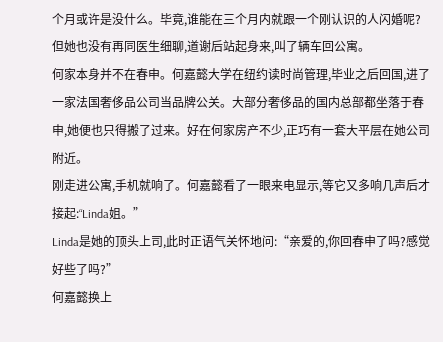个月或许是没什么。毕竟,谁能在三个月内就跟一个刚认识的人闪婚呢?
但她也没有再同医生细聊,道谢后站起身来,叫了辆车回公寓。
何家本身并不在春申。何嘉懿大学在纽约读时尚管理,毕业之后回国,进了一家法国奢侈品公司当品牌公关。大部分奢侈品的国内总部都坐落于春申,她便也只得搬了过来。好在何家房产不少,正巧有一套大平层在她公司附近。
刚走进公寓,手机就响了。何嘉懿看了一眼来电显示,等它又多响几声后才接起:“Linda姐。”
Linda是她的顶头上司,此时正语气关怀地问:“亲爱的,你回春申了吗?感觉好些了吗?”
何嘉懿换上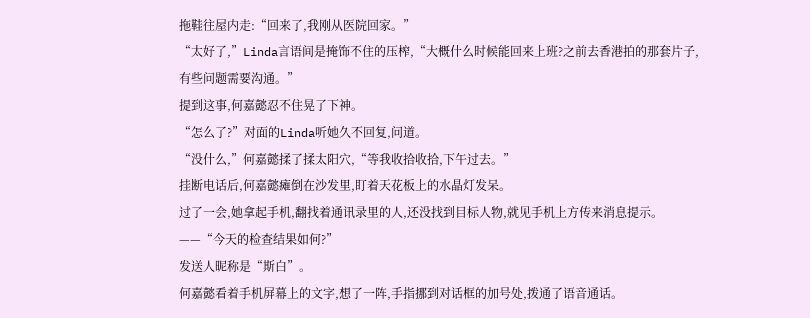拖鞋往屋内走:“回来了,我刚从医院回家。”
“太好了,”Linda言语间是掩饰不住的压榨,“大概什么时候能回来上班?之前去香港拍的那套片子,有些问题需要沟通。”
提到这事,何嘉懿忍不住晃了下神。
“怎么了?”对面的Linda听她久不回复,问道。
“没什么,”何嘉懿揉了揉太阳穴,“等我收拾收拾,下午过去。”
挂断电话后,何嘉懿瘫倒在沙发里,盯着天花板上的水晶灯发呆。
过了一会,她拿起手机,翻找着通讯录里的人,还没找到目标人物,就见手机上方传来消息提示。
——“今天的检查结果如何?”
发送人昵称是“斯白”。
何嘉懿看着手机屏幕上的文字,想了一阵,手指挪到对话框的加号处,拨通了语音通话。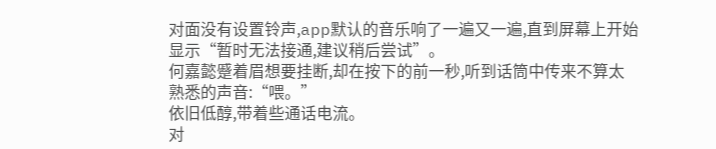对面没有设置铃声,app默认的音乐响了一遍又一遍,直到屏幕上开始显示“暂时无法接通,建议稍后尝试”。
何嘉懿蹙着眉想要挂断,却在按下的前一秒,听到话筒中传来不算太熟悉的声音:“喂。”
依旧低醇,带着些通话电流。
对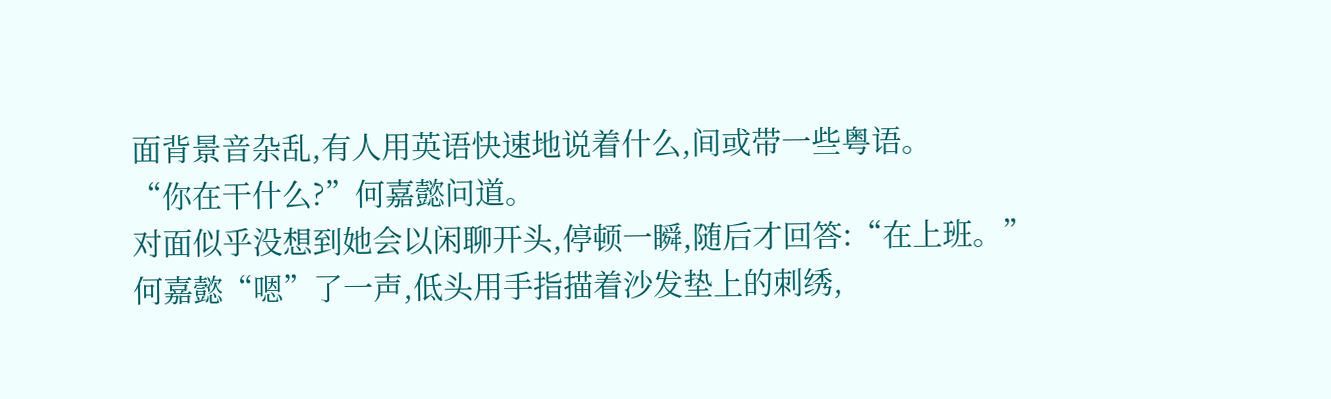面背景音杂乱,有人用英语快速地说着什么,间或带一些粤语。
“你在干什么?”何嘉懿问道。
对面似乎没想到她会以闲聊开头,停顿一瞬,随后才回答:“在上班。”
何嘉懿“嗯”了一声,低头用手指描着沙发垫上的刺绣,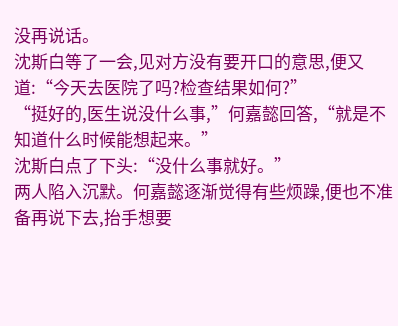没再说话。
沈斯白等了一会,见对方没有要开口的意思,便又道:“今天去医院了吗?检查结果如何?”
“挺好的,医生说没什么事,”何嘉懿回答,“就是不知道什么时候能想起来。”
沈斯白点了下头:“没什么事就好。”
两人陷入沉默。何嘉懿逐渐觉得有些烦躁,便也不准备再说下去,抬手想要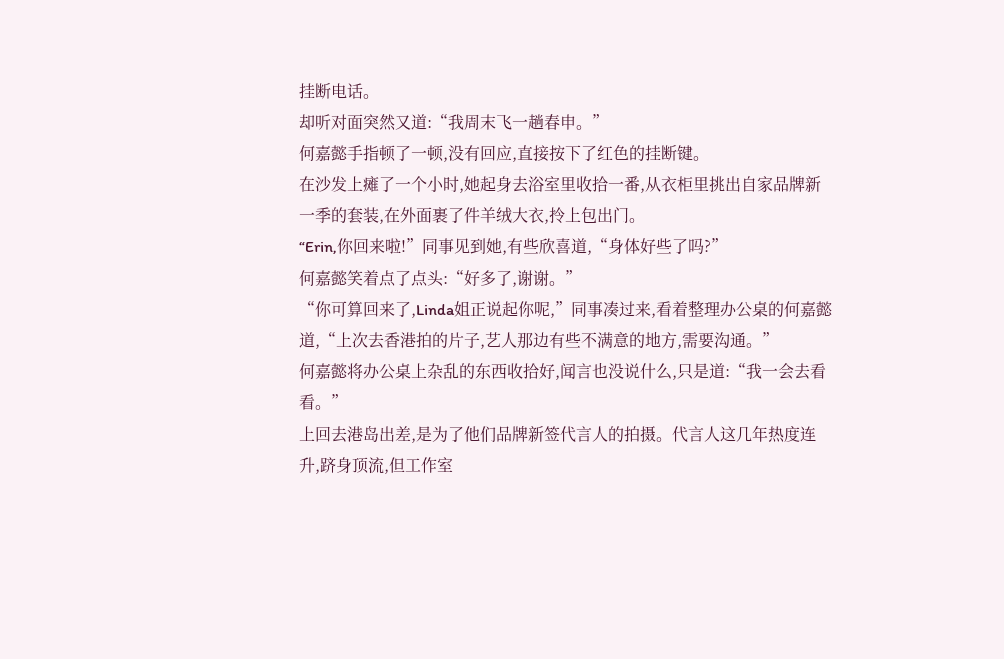挂断电话。
却听对面突然又道:“我周末飞一趟春申。”
何嘉懿手指顿了一顿,没有回应,直接按下了红色的挂断键。
在沙发上瘫了一个小时,她起身去浴室里收拾一番,从衣柜里挑出自家品牌新一季的套装,在外面裹了件羊绒大衣,拎上包出门。
“Erin,你回来啦!”同事见到她,有些欣喜道,“身体好些了吗?”
何嘉懿笑着点了点头:“好多了,谢谢。”
“你可算回来了,Linda姐正说起你呢,”同事凑过来,看着整理办公桌的何嘉懿道,“上次去香港拍的片子,艺人那边有些不满意的地方,需要沟通。”
何嘉懿将办公桌上杂乱的东西收拾好,闻言也没说什么,只是道:“我一会去看看。”
上回去港岛出差,是为了他们品牌新签代言人的拍摄。代言人这几年热度连升,跻身顶流,但工作室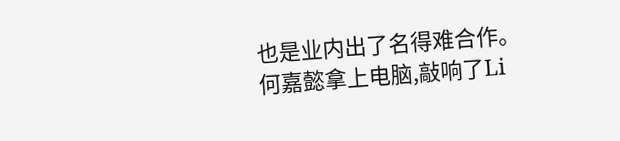也是业内出了名得难合作。
何嘉懿拿上电脑,敲响了Li